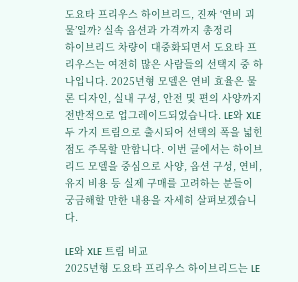도요타 프리우스 하이브리드, 진짜 ‘연비 괴물’일까? 실속 옵션과 가격까지 총정리
하이브리드 차량이 대중화되면서 도요타 프리우스는 여전히 많은 사람들의 선택지 중 하나입니다. 2025년형 모델은 연비 효율은 물론 디자인, 실내 구성, 안전 및 편의 사양까지 전반적으로 업그레이드되었습니다. LE와 XLE 두 가지 트림으로 출시되어 선택의 폭을 넓힌 점도 주목할 만합니다. 이번 글에서는 하이브리드 모델을 중심으로 사양, 옵션 구성, 연비, 유지 비용 등 실제 구매를 고려하는 분들이 궁금해할 만한 내용을 자세히 살펴보겠습니다.

LE와 XLE 트림 비교
2025년형 도요타 프리우스 하이브리드는 LE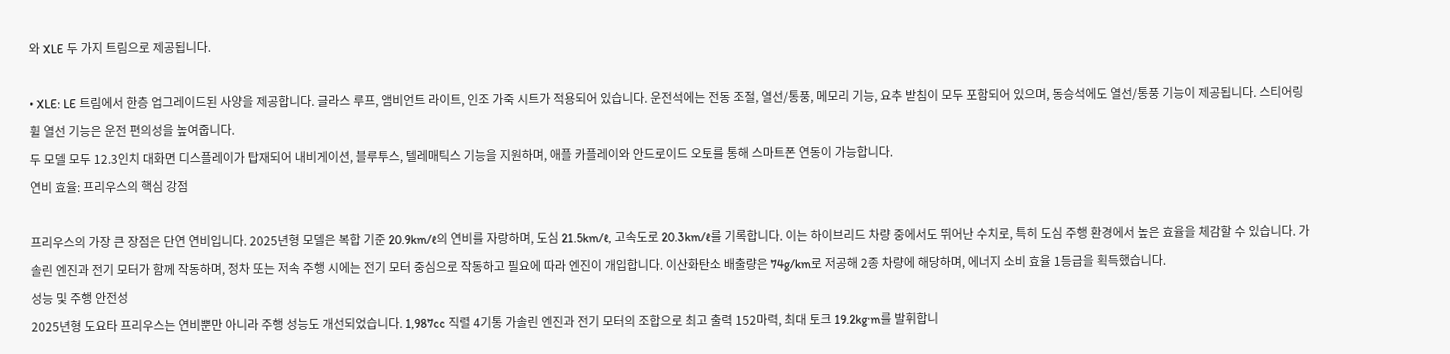와 XLE 두 가지 트림으로 제공됩니다.

• XLE: LE 트림에서 한층 업그레이드된 사양을 제공합니다. 글라스 루프, 앰비언트 라이트, 인조 가죽 시트가 적용되어 있습니다. 운전석에는 전동 조절, 열선/통풍, 메모리 기능, 요추 받침이 모두 포함되어 있으며, 동승석에도 열선/통풍 기능이 제공됩니다. 스티어링 휠 열선 기능은 운전 편의성을 높여줍니다.
두 모델 모두 12.3인치 대화면 디스플레이가 탑재되어 내비게이션, 블루투스, 텔레매틱스 기능을 지원하며, 애플 카플레이와 안드로이드 오토를 통해 스마트폰 연동이 가능합니다.
연비 효율: 프리우스의 핵심 강점

프리우스의 가장 큰 장점은 단연 연비입니다. 2025년형 모델은 복합 기준 20.9km/ℓ의 연비를 자랑하며, 도심 21.5km/ℓ, 고속도로 20.3km/ℓ를 기록합니다. 이는 하이브리드 차량 중에서도 뛰어난 수치로, 특히 도심 주행 환경에서 높은 효율을 체감할 수 있습니다. 가솔린 엔진과 전기 모터가 함께 작동하며, 정차 또는 저속 주행 시에는 전기 모터 중심으로 작동하고 필요에 따라 엔진이 개입합니다. 이산화탄소 배출량은 74g/km로 저공해 2종 차량에 해당하며, 에너지 소비 효율 1등급을 획득했습니다.
성능 및 주행 안전성
2025년형 도요타 프리우스는 연비뿐만 아니라 주행 성능도 개선되었습니다. 1,987cc 직렬 4기통 가솔린 엔진과 전기 모터의 조합으로 최고 출력 152마력, 최대 토크 19.2kg·m를 발휘합니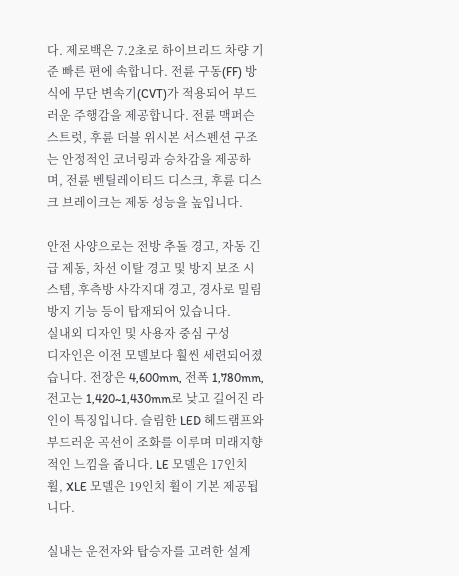다. 제로백은 7.2초로 하이브리드 차량 기준 빠른 편에 속합니다. 전륜 구동(FF) 방식에 무단 변속기(CVT)가 적용되어 부드러운 주행감을 제공합니다. 전륜 맥퍼슨 스트럿, 후륜 더블 위시본 서스펜션 구조는 안정적인 코너링과 승차감을 제공하며, 전륜 벤틸레이티드 디스크, 후륜 디스크 브레이크는 제동 성능을 높입니다.

안전 사양으로는 전방 추돌 경고, 자동 긴급 제동, 차선 이탈 경고 및 방지 보조 시스템, 후측방 사각지대 경고, 경사로 밀림 방지 기능 등이 탑재되어 있습니다.
실내외 디자인 및 사용자 중심 구성
디자인은 이전 모델보다 훨씬 세련되어졌습니다. 전장은 4,600mm, 전폭 1,780mm, 전고는 1,420~1,430mm로 낮고 길어진 라인이 특징입니다. 슬림한 LED 헤드램프와 부드러운 곡선이 조화를 이루며 미래지향적인 느낌을 줍니다. LE 모델은 17인치 휠, XLE 모델은 19인치 휠이 기본 제공됩니다.

실내는 운전자와 탑승자를 고려한 설계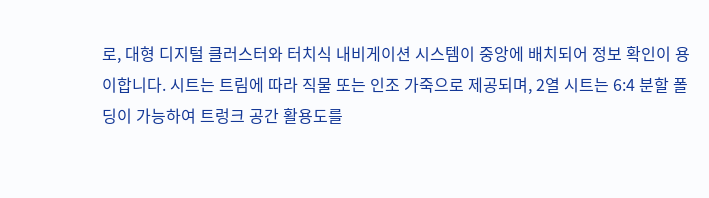로, 대형 디지털 클러스터와 터치식 내비게이션 시스템이 중앙에 배치되어 정보 확인이 용이합니다. 시트는 트림에 따라 직물 또는 인조 가죽으로 제공되며, 2열 시트는 6:4 분할 폴딩이 가능하여 트렁크 공간 활용도를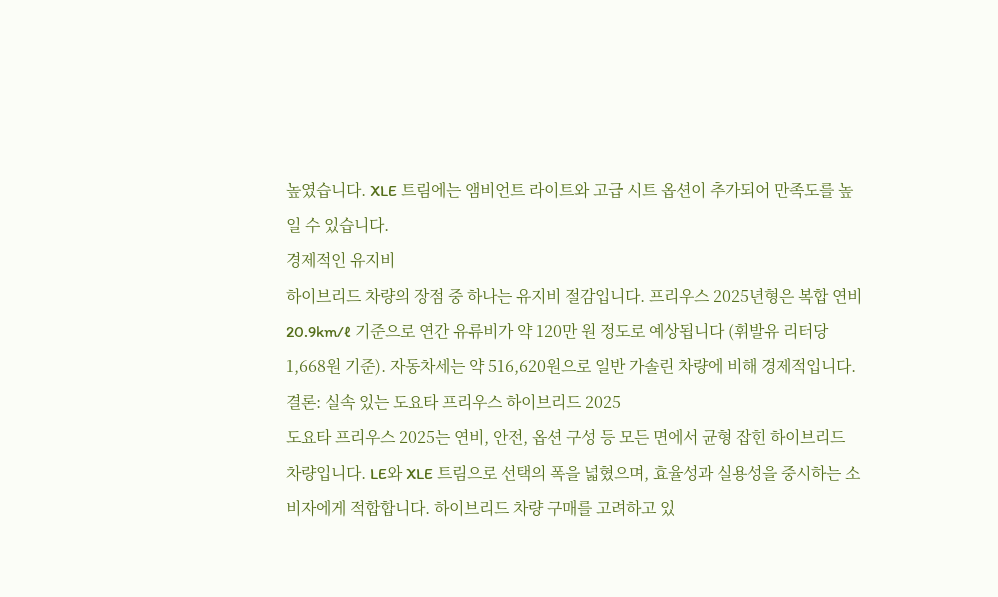높였습니다. XLE 트림에는 앰비언트 라이트와 고급 시트 옵션이 추가되어 만족도를 높일 수 있습니다.
경제적인 유지비
하이브리드 차량의 장점 중 하나는 유지비 절감입니다. 프리우스 2025년형은 복합 연비 20.9km/ℓ 기준으로 연간 유류비가 약 120만 원 정도로 예상됩니다 (휘발유 리터당 1,668원 기준). 자동차세는 약 516,620원으로 일반 가솔린 차량에 비해 경제적입니다.
결론: 실속 있는 도요타 프리우스 하이브리드 2025
도요타 프리우스 2025는 연비, 안전, 옵션 구성 등 모든 면에서 균형 잡힌 하이브리드 차량입니다. LE와 XLE 트림으로 선택의 폭을 넓혔으며, 효율성과 실용성을 중시하는 소비자에게 적합합니다. 하이브리드 차량 구매를 고려하고 있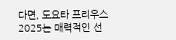다면, 도요타 프리우스 2025는 매력적인 선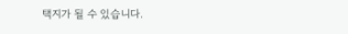택지가 될 수 있습니다.